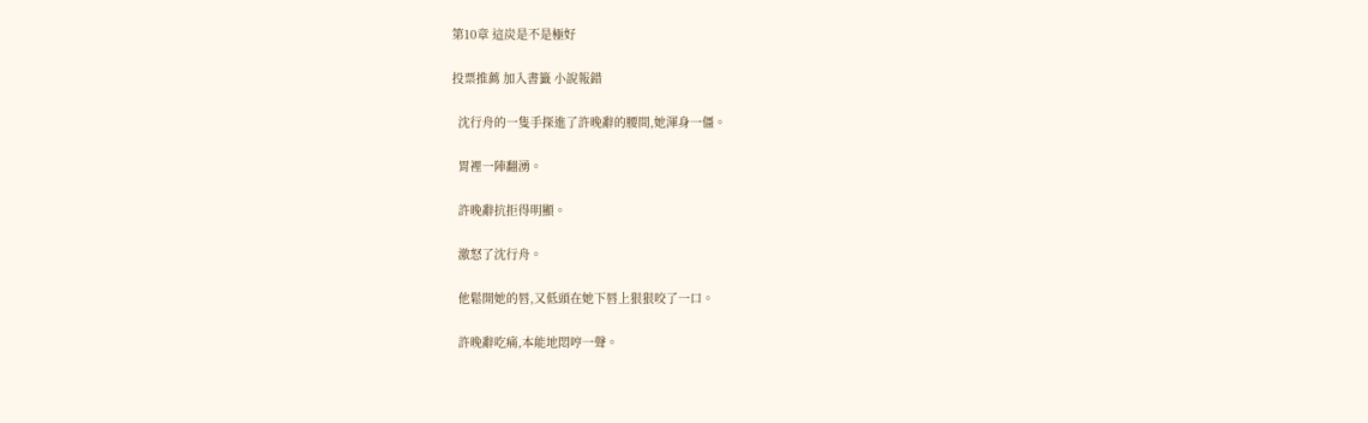第10章 這炭是不是極好

投票推薦 加入書籤 小說報錯

  沈行舟的一隻手探進了許晚辭的腰間,她渾身一僵。

  胃裡一陣翻湧。

  許晚辭抗拒得明顯。

  激怒了沈行舟。

  他鬆開她的唇,又低頭在她下唇上狠狠咬了一口。

  許晚辭吃痛,本能地悶哼一聲。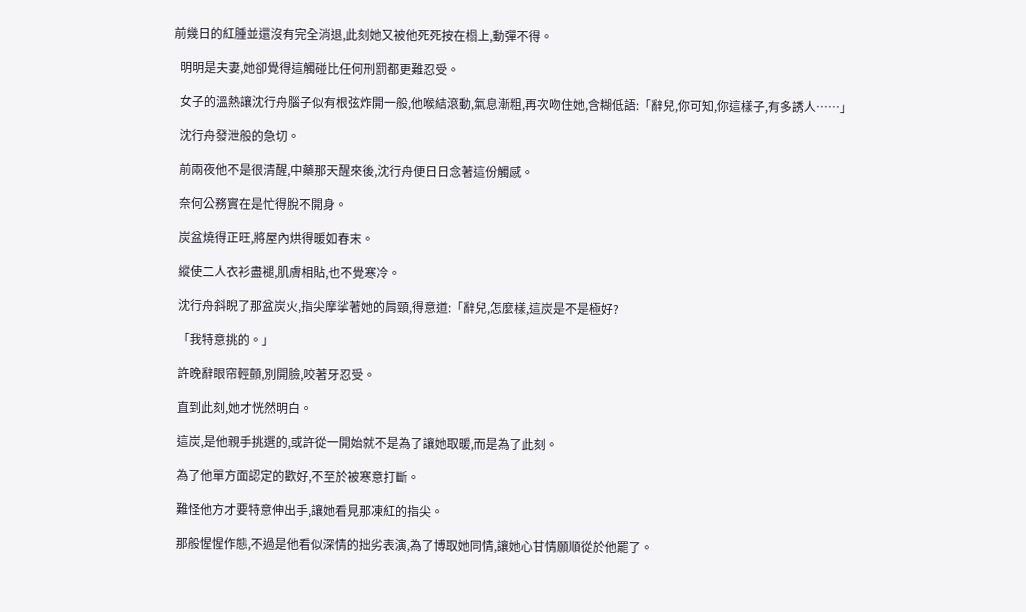前幾日的紅腫並還沒有完全消退,此刻她又被他死死按在榻上,動彈不得。

  明明是夫妻,她卻覺得這觸碰比任何刑罰都更難忍受。

  女子的溫熱讓沈行舟腦子似有根弦炸開一般,他喉結滾動,氣息漸粗,再次吻住她,含糊低語:「辭兒,你可知,你這樣子,有多誘人……」

  沈行舟發泄般的急切。

  前兩夜他不是很清醒,中藥那天醒來後,沈行舟便日日念著這份觸感。

  奈何公務實在是忙得脫不開身。

  炭盆燒得正旺,將屋內烘得暖如春末。

  縱使二人衣衫盡褪,肌膚相貼,也不覺寒冷。

  沈行舟斜睨了那盆炭火,指尖摩挲著她的肩頸,得意道:「辭兒,怎麼樣,這炭是不是極好?

  「我特意挑的。」

  許晚辭眼帘輕顫,別開臉,咬著牙忍受。

  直到此刻,她才恍然明白。

  這炭,是他親手挑選的,或許從一開始就不是為了讓她取暖,而是為了此刻。

  為了他單方面認定的歡好,不至於被寒意打斷。

  難怪他方才要特意伸出手,讓她看見那凍紅的指尖。

  那般惺惺作態,不過是他看似深情的拙劣表演,為了博取她同情,讓她心甘情願順從於他罷了。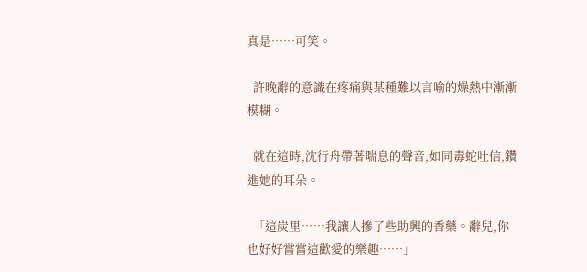真是……可笑。

  許晚辭的意識在疼痛與某種難以言喻的燥熱中漸漸模糊。

  就在這時,沈行舟帶著喘息的聲音,如同毒蛇吐信,鑽進她的耳朵。

  「這炭里……我讓人摻了些助興的香藥。辭兒,你也好好嘗嘗這歡愛的樂趣……」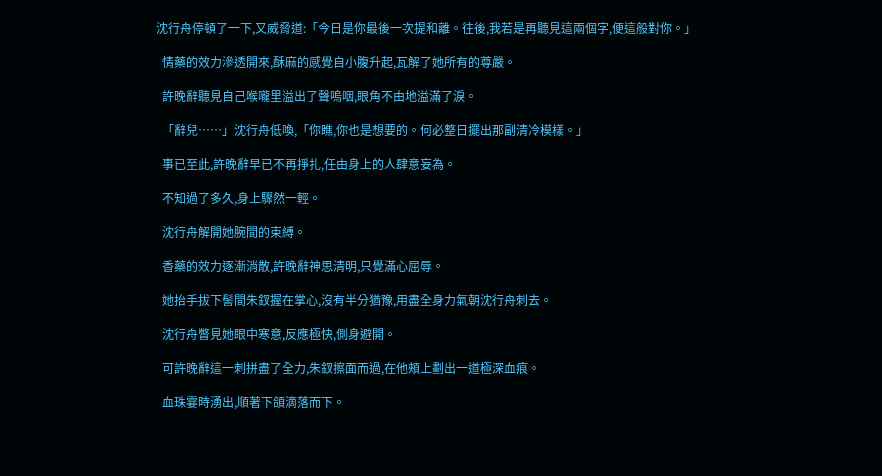沈行舟停頓了一下,又威脅道:「今日是你最後一次提和離。往後,我若是再聽見這兩個字,便這般對你。」

  情藥的效力滲透開來,酥麻的感覺自小腹升起,瓦解了她所有的尊嚴。

  許晚辭聽見自己喉嚨里溢出了聲嗚咽,眼角不由地溢滿了淚。

  「辭兒……」沈行舟低喚,「你瞧,你也是想要的。何必整日擺出那副清冷模樣。」

  事已至此,許晚辭早已不再掙扎,任由身上的人肆意妄為。

  不知過了多久,身上驟然一輕。

  沈行舟解開她腕間的束縛。

  香藥的效力逐漸消散,許晚辭神思清明,只覺滿心屈辱。

  她抬手拔下髻間朱釵握在掌心,沒有半分猶豫,用盡全身力氣朝沈行舟刺去。

  沈行舟瞥見她眼中寒意,反應極快,側身避開。

  可許晚辭這一刺拼盡了全力,朱釵擦面而過,在他頰上劃出一道極深血痕。

  血珠霎時湧出,順著下頜滴落而下。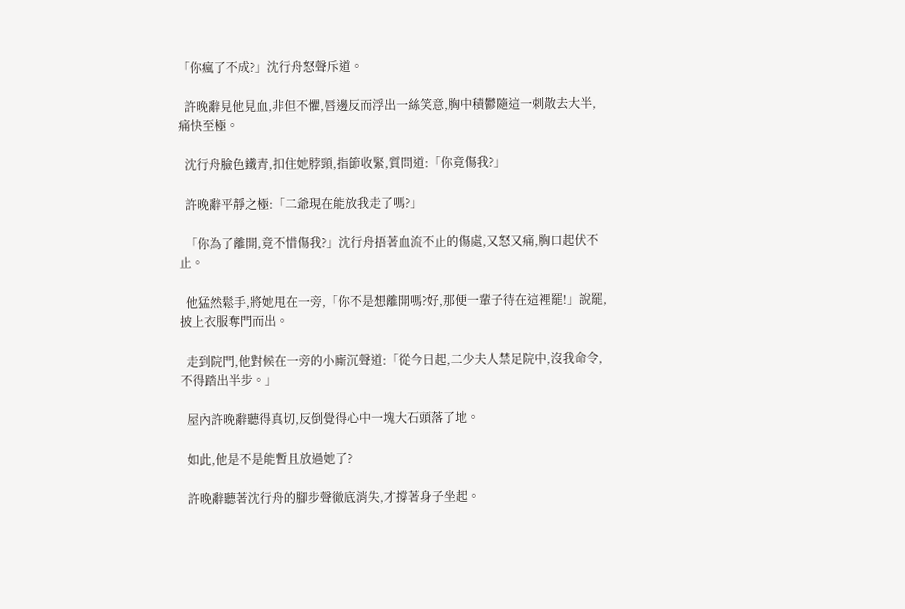「你瘋了不成?」沈行舟怒聲斥道。

  許晚辭見他見血,非但不懼,唇邊反而浮出一絲笑意,胸中積鬱隨這一刺散去大半,痛快至極。

  沈行舟臉色鐵青,扣住她脖頸,指節收緊,質問道:「你竟傷我?」

  許晚辭平靜之極:「二爺現在能放我走了嗎?」

  「你為了離開,竟不惜傷我?」沈行舟捂著血流不止的傷處,又怒又痛,胸口起伏不止。

  他猛然鬆手,將她甩在一旁,「你不是想離開嗎?好,那便一輩子待在這裡罷!」說罷,披上衣服奪門而出。

  走到院門,他對候在一旁的小廝沉聲道:「從今日起,二少夫人禁足院中,沒我命令,不得踏出半步。」

  屋內許晚辭聽得真切,反倒覺得心中一塊大石頭落了地。

  如此,他是不是能暫且放過她了?

  許晚辭聽著沈行舟的腳步聲徹底消失,才撐著身子坐起。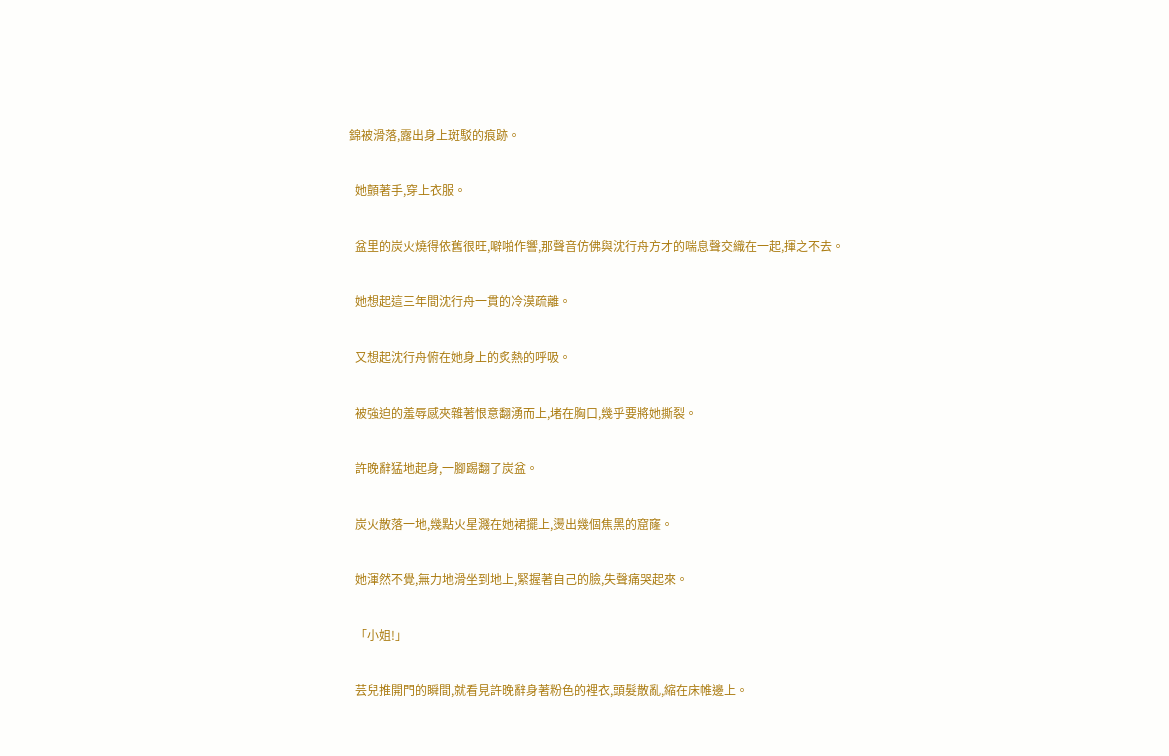錦被滑落,露出身上斑駁的痕跡。

  她顫著手,穿上衣服。

  盆里的炭火燒得依舊很旺,噼啪作響,那聲音仿佛與沈行舟方才的喘息聲交織在一起,揮之不去。

  她想起這三年間沈行舟一貫的冷漠疏離。

  又想起沈行舟俯在她身上的炙熱的呼吸。

  被強迫的羞辱感夾雜著恨意翻湧而上,堵在胸口,幾乎要將她撕裂。

  許晚辭猛地起身,一腳踢翻了炭盆。

  炭火散落一地,幾點火星濺在她裙擺上,燙出幾個焦黑的窟窿。

  她渾然不覺,無力地滑坐到地上,緊握著自己的臉,失聲痛哭起來。

  「小姐!」

  芸兒推開門的瞬間,就看見許晚辭身著粉色的裡衣,頭髮散亂,縮在床帷邊上。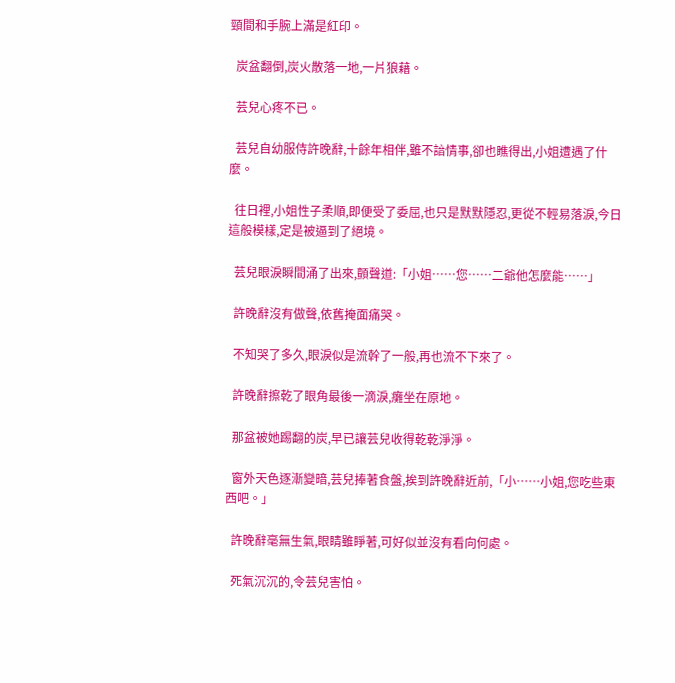頸間和手腕上滿是紅印。

  炭盆翻倒,炭火散落一地,一片狼藉。

  芸兒心疼不已。

  芸兒自幼服侍許晚辭,十餘年相伴,雖不諳情事,卻也瞧得出,小姐遭遇了什麼。

  往日裡,小姐性子柔順,即便受了委屈,也只是默默隱忍,更從不輕易落淚,今日這般模樣,定是被逼到了絕境。

  芸兒眼淚瞬間涌了出來,顫聲道:「小姐……您……二爺他怎麼能……」

  許晚辭沒有做聲,依舊掩面痛哭。

  不知哭了多久,眼淚似是流幹了一般,再也流不下來了。

  許晚辭擦乾了眼角最後一滴淚,癱坐在原地。

  那盆被她踢翻的炭,早已讓芸兒收得乾乾淨淨。

  窗外天色逐漸變暗,芸兒捧著食盤,挨到許晚辭近前,「小……小姐,您吃些東西吧。」

  許晚辭毫無生氣,眼睛雖睜著,可好似並沒有看向何處。

  死氣沉沉的,令芸兒害怕。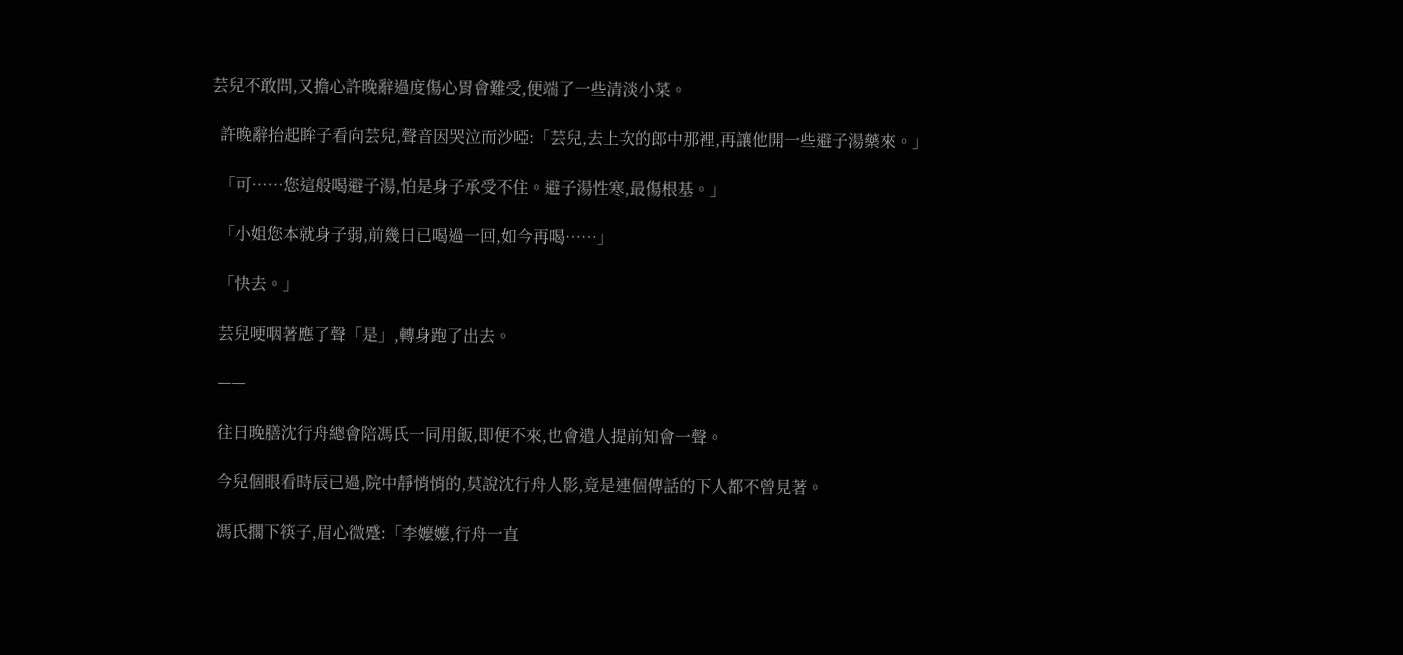芸兒不敢問,又擔心許晚辭過度傷心胃會難受,便端了一些清淡小菜。

  許晚辭抬起眸子看向芸兒,聲音因哭泣而沙啞:「芸兒,去上次的郎中那裡,再讓他開一些避子湯藥來。」

  「可……您這般喝避子湯,怕是身子承受不住。避子湯性寒,最傷根基。」

  「小姐您本就身子弱,前幾日已喝過一回,如今再喝……」

  「快去。」

  芸兒哽咽著應了聲「是」,轉身跑了出去。

  ——

  往日晚膳沈行舟總會陪馮氏一同用飯,即便不來,也會遣人提前知會一聲。

  今兒個眼看時辰已過,院中靜悄悄的,莫說沈行舟人影,竟是連個傳話的下人都不曾見著。

  馮氏擱下筷子,眉心微蹙:「李嬤嬤,行舟一直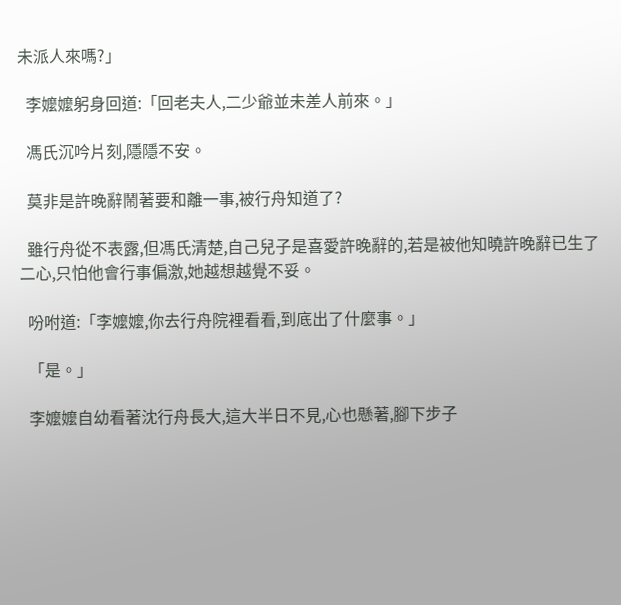未派人來嗎?」

  李嬤嬤躬身回道:「回老夫人,二少爺並未差人前來。」

  馮氏沉吟片刻,隱隱不安。

  莫非是許晚辭鬧著要和離一事,被行舟知道了?

  雖行舟從不表露,但馮氏清楚,自己兒子是喜愛許晚辭的,若是被他知曉許晚辭已生了二心,只怕他會行事偏激,她越想越覺不妥。

  吩咐道:「李嬤嬤,你去行舟院裡看看,到底出了什麼事。」

  「是。」

  李嬤嬤自幼看著沈行舟長大,這大半日不見,心也懸著,腳下步子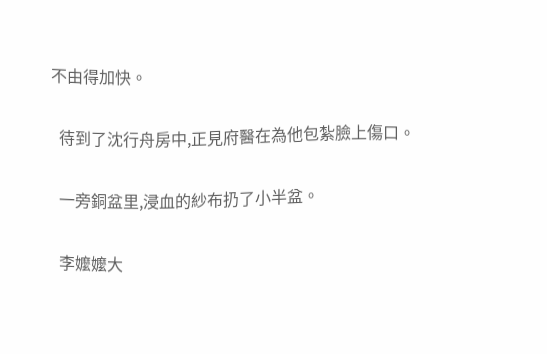不由得加快。

  待到了沈行舟房中,正見府醫在為他包紮臉上傷口。

  一旁銅盆里,浸血的紗布扔了小半盆。

  李嬤嬤大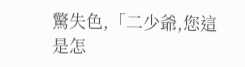驚失色,「二少爺,您這是怎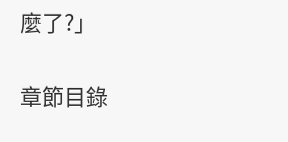麼了?」

章節目錄